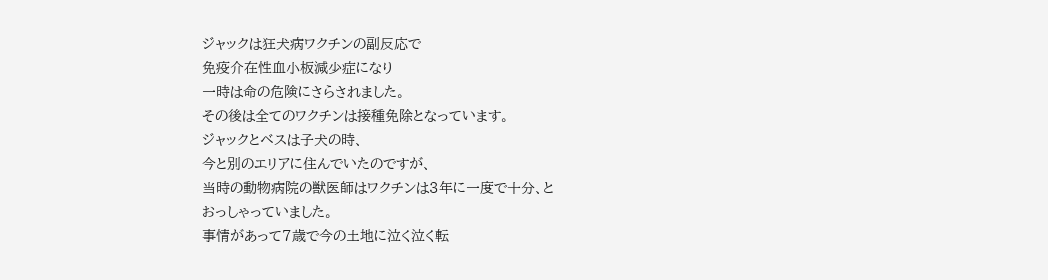ジャックは狂犬病ワクチンの副反応で
免疫介在性血小板減少症になり
一時は命の危険にさらされました。
その後は全てのワクチンは接種免除となっています。
ジャックとベスは子犬の時、
今と別のエリアに住んでいたのですが、
当時の動物病院の獣医師はワクチンは3年に一度で十分、と
おっしゃっていました。
事情があって7歳で今の土地に泣く泣く転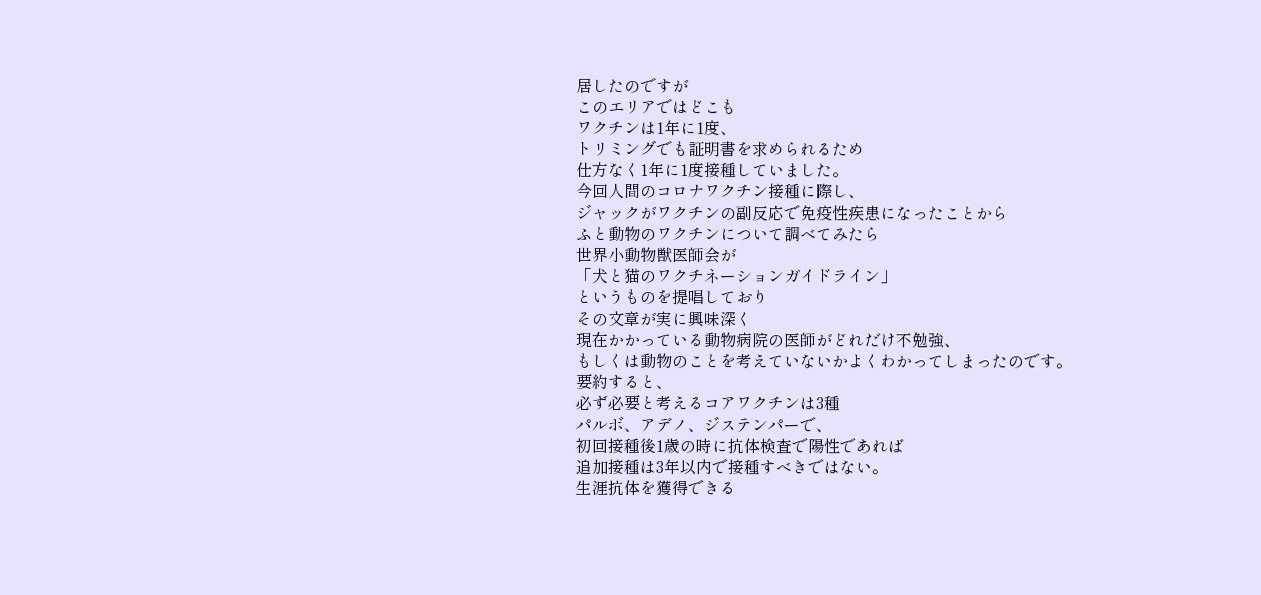居したのですが
このエリアではどこも
ワクチンは1年に1度、
トリミングでも証明書を求められるため
仕方なく1年に1度接種していました。
今回人間のコロナワクチン接種に際し、
ジャックがワクチンの副反応で免疫性疾患になったことから
ふと動物のワクチンについて調べてみたら
世界小動物獣医師会が
「犬と猫のワクチネーションガイドライン」
というものを提唱しており
その文章が実に興味深く
現在かかっている動物病院の医師がどれだけ不勉強、
もしくは動物のことを考えていないかよくわかってしまったのです。
要約すると、
必ず必要と考えるコアワクチンは3種
パルボ、アデノ、ジステンパーで、
初回接種後1歳の時に抗体検査で陽性であれば
追加接種は3年以内で接種すべきではない。
生涯抗体を獲得できる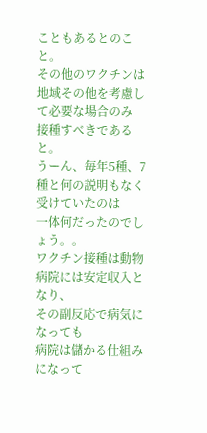こともあるとのこと。
その他のワクチンは地域その他を考慮して必要な場合のみ
接種すべきであると。
うーん、毎年5種、7種と何の説明もなく受けていたのは
一体何だったのでしょう。。
ワクチン接種は動物病院には安定収入となり、
その副反応で病気になっても
病院は儲かる仕組みになって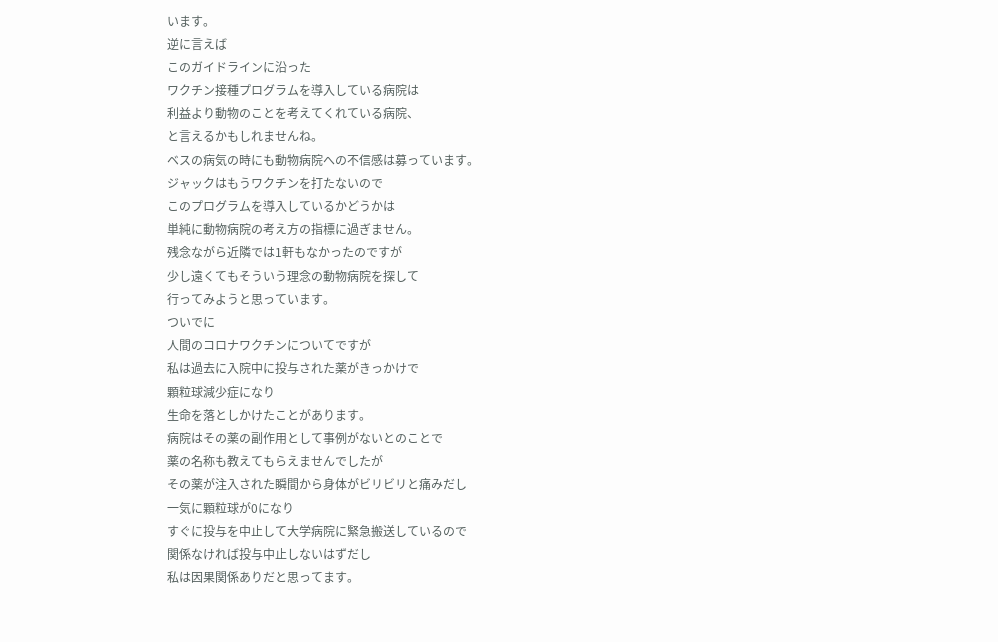います。
逆に言えば
このガイドラインに沿った
ワクチン接種プログラムを導入している病院は
利益より動物のことを考えてくれている病院、
と言えるかもしれませんね。
ベスの病気の時にも動物病院への不信感は募っています。
ジャックはもうワクチンを打たないので
このプログラムを導入しているかどうかは
単純に動物病院の考え方の指標に過ぎません。
残念ながら近隣では1軒もなかったのですが
少し遠くてもそういう理念の動物病院を探して
行ってみようと思っています。
ついでに
人間のコロナワクチンについてですが
私は過去に入院中に投与された薬がきっかけで
顆粒球減少症になり
生命を落としかけたことがあります。
病院はその薬の副作用として事例がないとのことで
薬の名称も教えてもらえませんでしたが
その薬が注入された瞬間から身体がビリビリと痛みだし
一気に顆粒球が0になり
すぐに投与を中止して大学病院に緊急搬送しているので
関係なければ投与中止しないはずだし
私は因果関係ありだと思ってます。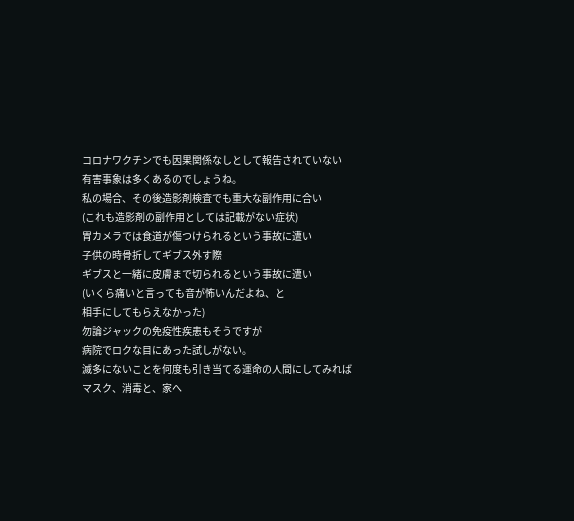コロナワクチンでも因果関係なしとして報告されていない
有害事象は多くあるのでしょうね。
私の場合、その後造影剤検査でも重大な副作用に合い
(これも造影剤の副作用としては記載がない症状)
胃カメラでは食道が傷つけられるという事故に遭い
子供の時骨折してギブス外す際
ギブスと一緒に皮膚まで切られるという事故に遭い
(いくら痛いと言っても音が怖いんだよね、と
相手にしてもらえなかった)
勿論ジャックの免疫性疾患もそうですが
病院でロクな目にあった試しがない。
滅多にないことを何度も引き当てる運命の人間にしてみれば
マスク、消毒と、家へ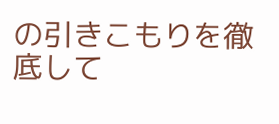の引きこもりを徹底して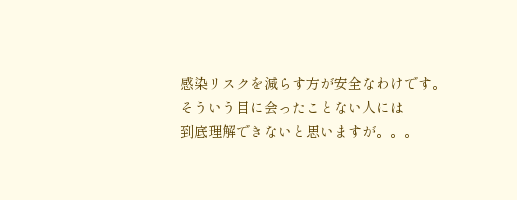感染リスクを減らす方が安全なわけです。
そういう目に会ったことない人には
到底理解できないと思いますが。。。